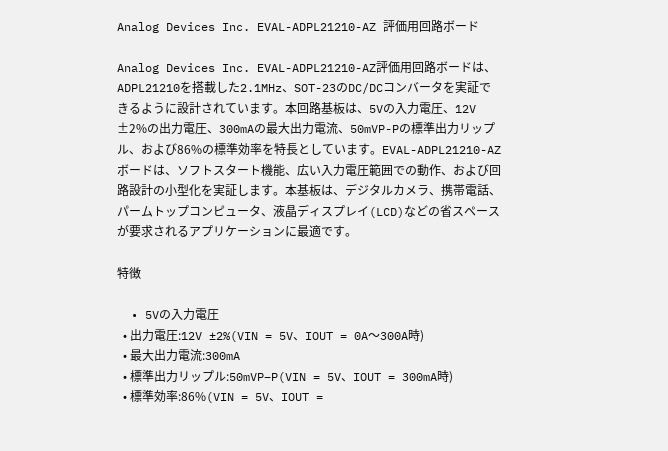Analog Devices Inc. EVAL-ADPL21210-AZ 評価用回路ボード

Analog Devices Inc. EVAL-ADPL21210-AZ評価用回路ボードは、ADPL21210を搭載した2.1MHz、SOT-23のDC/DCコンバータを実証できるように設計されています。本回路基板は、5Vの入力電圧、12V ±2%の出力電圧、300mAの最大出力電流、50mVP-Pの標準出力リップル、および86%の標準効率を特長としています。EVAL-ADPL21210-AZボードは、ソフトスタート機能、広い入力電圧範囲での動作、および回路設計の小型化を実証します。本基板は、デジタルカメラ、携帯電話、パームトップコンピュータ、液晶ディスプレイ(LCD)などの省スペースが要求されるアプリケーションに最適です。

特徴

  • 5Vの入力電圧
  • 出力電圧:12V ±2%(VIN = 5V、IOUT = 0A〜300A時)
  • 最大出力電流:300mA
  • 標準出力リップル:50mVP–P(VIN = 5V、IOUT = 300mA時)
  • 標準効率:86%(VIN = 5V、IOUT =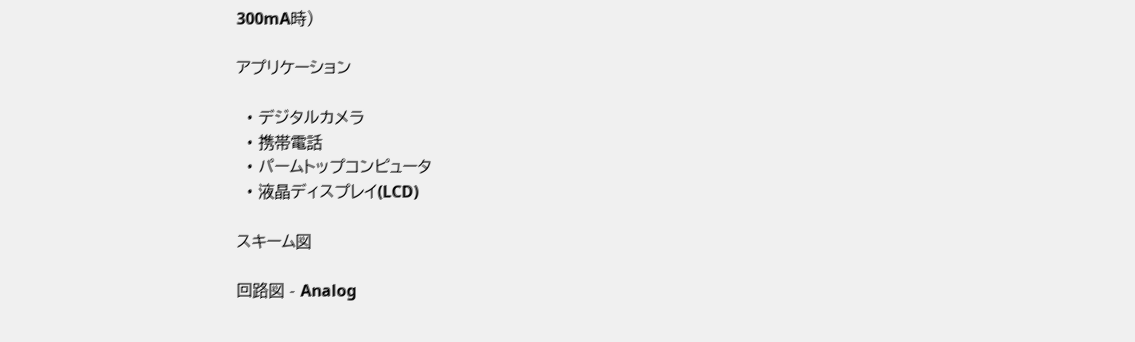300mA時)

アプリケーション

  • デジタルカメラ
  • 携帯電話
  • パームトップコンピュータ
  • 液晶ディスプレイ(LCD)

スキーム図

回路図 - Analog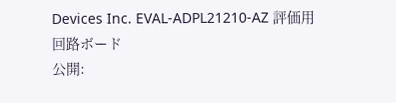Devices Inc. EVAL-ADPL21210-AZ 評価用回路ボード
公開: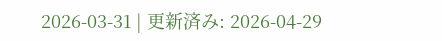2026-03-31 | 更新済み: 2026-04-29